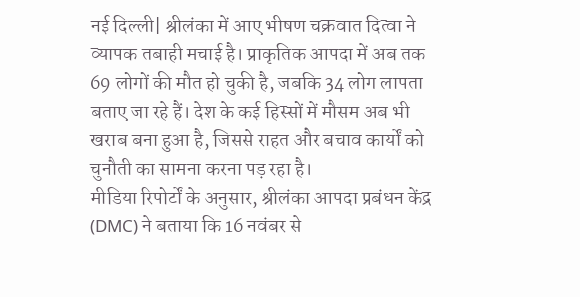नई दिल्ली| श्रीलंका में आए भीषण चक्रवात दित्वा ने व्यापक तबाही मचाई है। प्राकृतिक आपदा में अब तक 69 लोगों की मौत हो चुकी है, जबकि 34 लोग लापता बताए जा रहे हैं। देश के कई हिस्सों में मौसम अब भी खराब बना हुआ है, जिससे राहत और बचाव कार्यों को चुनौती का सामना करना पड़ रहा है।
मीडिया रिपोर्टों के अनुसार, श्रीलंका आपदा प्रबंधन केंद्र (DMC) ने बताया कि 16 नवंबर से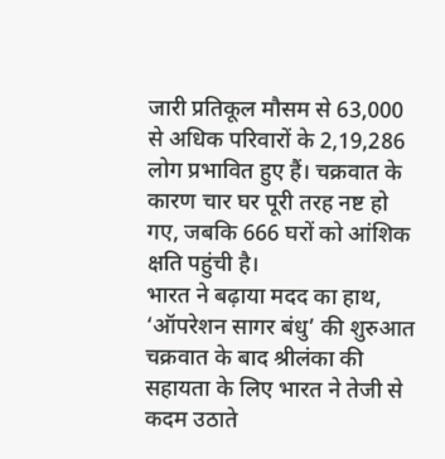जारी प्रतिकूल मौसम से 63,000 से अधिक परिवारों के 2,19,286 लोग प्रभावित हुए हैं। चक्रवात के कारण चार घर पूरी तरह नष्ट हो गए, जबकि 666 घरों को आंशिक क्षति पहुंची है।
भारत ने बढ़ाया मदद का हाथ, ‘ऑपरेशन सागर बंधु’ की शुरुआत
चक्रवात के बाद श्रीलंका की सहायता के लिए भारत ने तेजी से कदम उठाते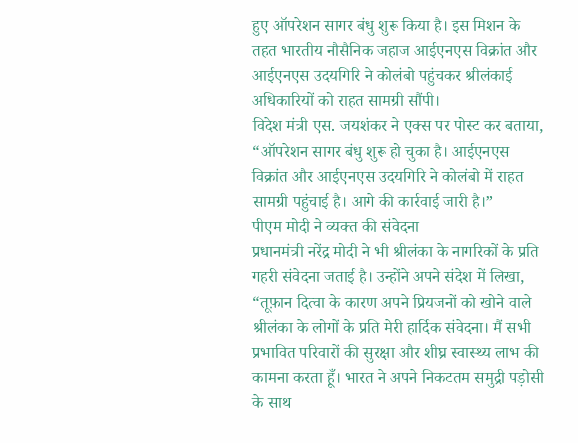हुए ऑपरेशन सागर बंधु शुरू किया है। इस मिशन के तहत भारतीय नौसैनिक जहाज आईएनएस विक्रांत और आईएनएस उदयगिरि ने कोलंबो पहुंचकर श्रीलंकाई अधिकारियों को राहत सामग्री सौंपी।
विदेश मंत्री एस. जयशंकर ने एक्स पर पोस्ट कर बताया, “ऑपरेशन सागर बंधु शुरू हो चुका है। आईएनएस विक्रांत और आईएनएस उदयगिरि ने कोलंबो में राहत सामग्री पहुंचाई है। आगे की कार्रवाई जारी है।”
पीएम मोदी ने व्यक्त की संवेदना
प्रधानमंत्री नरेंद्र मोदी ने भी श्रीलंका के नागरिकों के प्रति गहरी संवेदना जताई है। उन्होंने अपने संदेश में लिखा, “तूफ़ान दित्वा के कारण अपने प्रियजनों को खोने वाले श्रीलंका के लोगों के प्रति मेरी हार्दिक संवेदना। मैं सभी प्रभावित परिवारों की सुरक्षा और शीघ्र स्वास्थ्य लाभ की कामना करता हूँ। भारत ने अपने निकटतम समुद्री पड़ोसी के साथ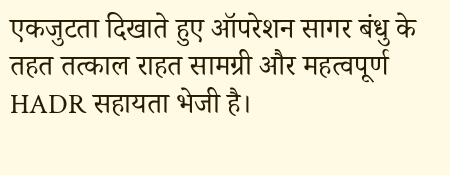एकजुटता दिखाते हुए ऑपरेशन सागर बंधु के तहत तत्काल राहत सामग्री और महत्वपूर्ण HADR सहायता भेजी है।